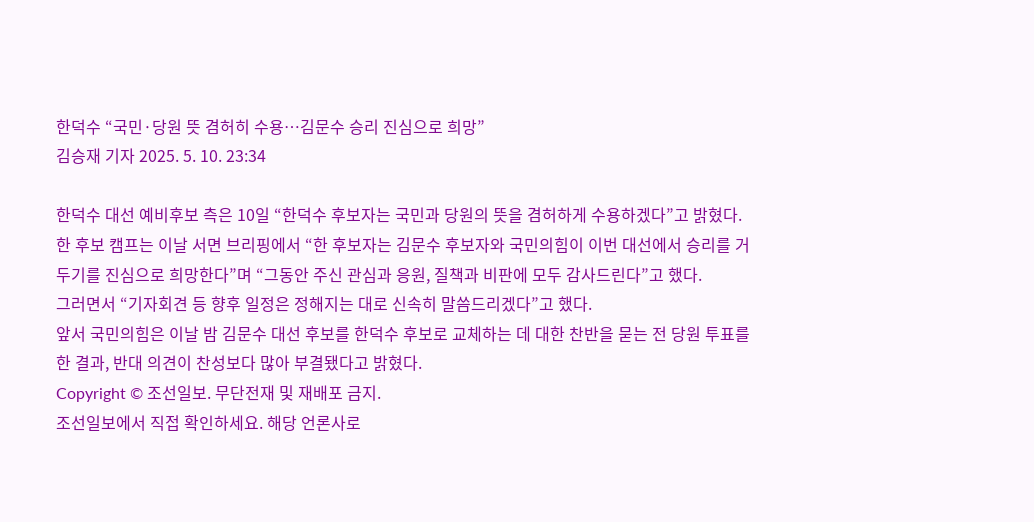한덕수 “국민·당원 뜻 겸허히 수용…김문수 승리 진심으로 희망”
김승재 기자 2025. 5. 10. 23:34

한덕수 대선 예비후보 측은 10일 “한덕수 후보자는 국민과 당원의 뜻을 겸허하게 수용하겠다”고 밝혔다.
한 후보 캠프는 이날 서면 브리핑에서 “한 후보자는 김문수 후보자와 국민의힘이 이번 대선에서 승리를 거두기를 진심으로 희망한다”며 “그동안 주신 관심과 응원, 질책과 비판에 모두 감사드린다”고 했다.
그러면서 “기자회견 등 향후 일정은 정해지는 대로 신속히 말씀드리겠다”고 했다.
앞서 국민의힘은 이날 밤 김문수 대선 후보를 한덕수 후보로 교체하는 데 대한 찬반을 묻는 전 당원 투표를 한 결과, 반대 의견이 찬성보다 많아 부결됐다고 밝혔다.
Copyright © 조선일보. 무단전재 및 재배포 금지.
조선일보에서 직접 확인하세요. 해당 언론사로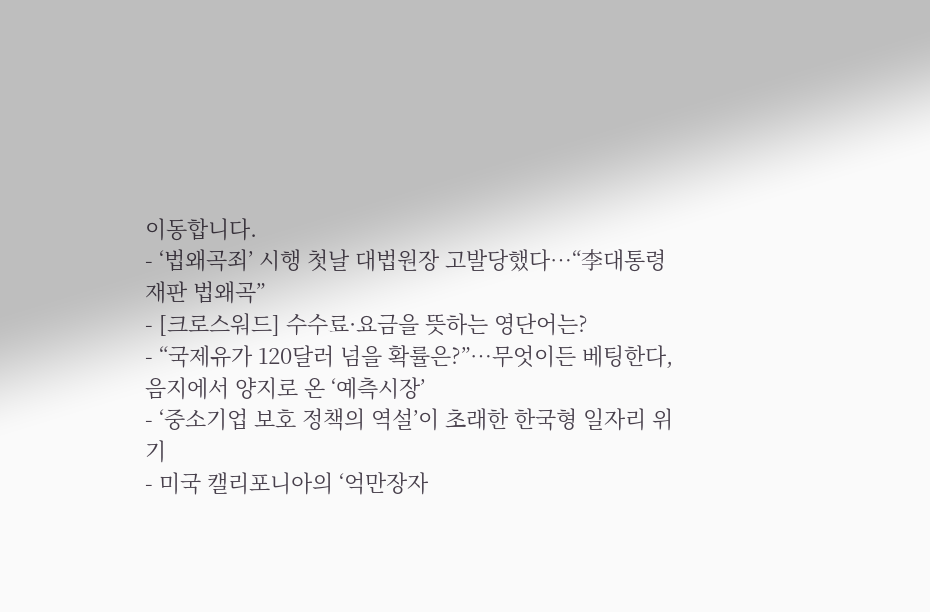이동합니다.
- ‘법왜곡죄’ 시행 첫날 대법원장 고발당했다…“李대통령 재판 법왜곡”
- [크로스워드] 수수료·요금을 뜻하는 영단어는?
- “국제유가 120달러 넘을 확률은?”…무엇이든 베팅한다, 음지에서 양지로 온 ‘예측시장’
- ‘중소기업 보호 정책의 역설’이 초래한 한국형 일자리 위기
- 미국 캘리포니아의 ‘억만장자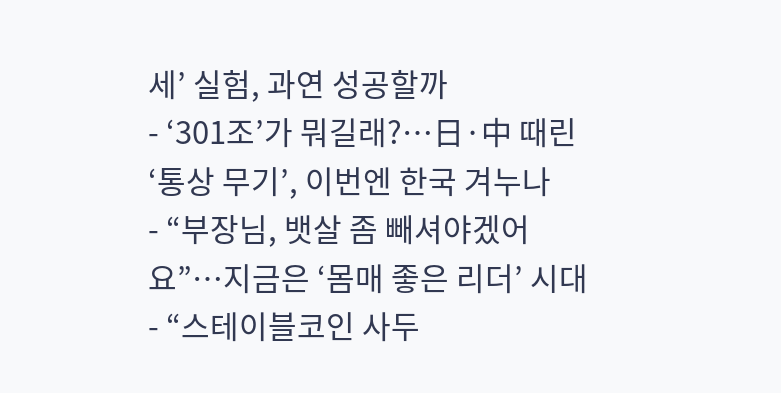세’ 실험, 과연 성공할까
- ‘301조’가 뭐길래?…日·中 때린 ‘통상 무기’, 이번엔 한국 겨누나
- “부장님, 뱃살 좀 빼셔야겠어요”…지금은 ‘몸매 좋은 리더’ 시대
- “스테이블코인 사두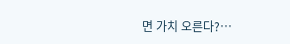면 가치 오른다?…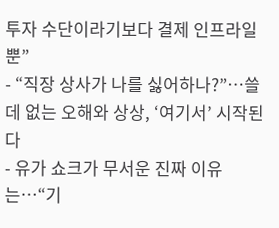투자 수단이라기보다 결제 인프라일 뿐”
- “직장 상사가 나를 싫어하나?”…쓸 데 없는 오해와 상상, ‘여기서’ 시작된다
- 유가 쇼크가 무서운 진짜 이유는…“기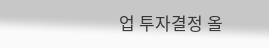업 투자결정 올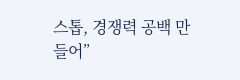스톱, 경쟁력 공백 만들어”